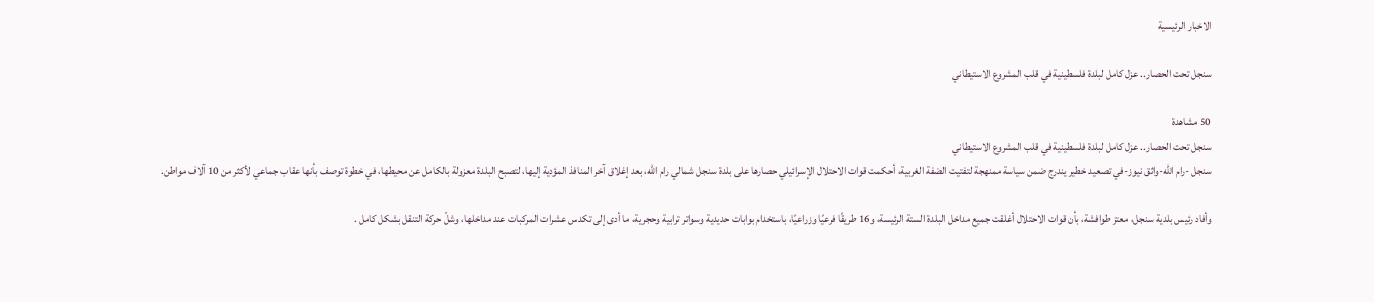الاخبار الرئيسية

سنجل تحت الحصار.. عزل كامل لبلدة فلسطينية في قلب المشروع الاستيطاني

50 مشاهدة
سنجل تحت الحصار.. عزل كامل لبلدة فلسطينية في قلب المشروع الاستيطاني
سنجل -رام الله-واثق نيوز-في تصعيد خطير يندرج ضمن سياسة ممنهجة لتفتيت الضفة الغربية، أحكمت قوات الاحتلال الإسرائيلي حصارها على بلدة سنجل شمالي رام الله، بعد إغلاق آخر المنافذ المؤدية إليها، لتصبح البلدة معزولة بالكامل عن محيطها، في خطوة توصف بأنها عقاب جماعي لأكثر من 10 آلاف مواطن.

وأفاد رئيس بلدية سنجل، معتز طوافشة، بأن قوات الاحتلال أغلقت جميع مداخل البلدة الستة الرئيسة، و16 طريقًا فرعيًا وزراعيًا، باستخدام بوابات حديدية وسواتر ترابية وحجرية، ما أدى إلى تكدس عشرات المركبات عند مداخلها، وشلّ حركة التنقل بشكل كامل .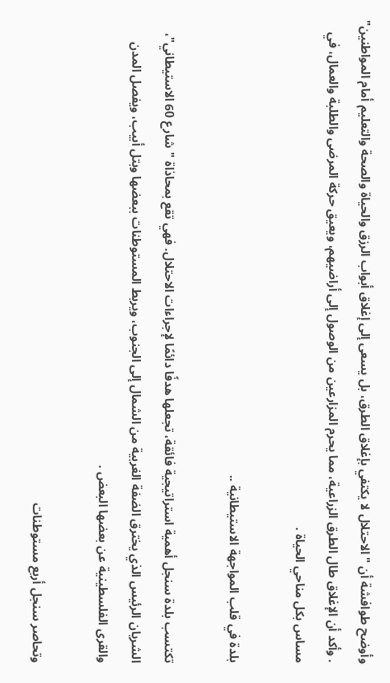وأوضح طوافشة أن "الاحتلال لا يكتفي بإغلاق الطرق، بل يسعى إلى إغلاق أبواب الرزق والحياة والصحة والتعليم أمام المواطنين" . وأكد أن الإغلاق طال الطرق الزراعية، مما يحرم المزارعين من الوصول إلى أراضيهم، ويعيق حركة المرضى والطلبة والعمال، في مساس بكل مناحي الحياة .

بلدة في قلب المواجهة الاستيطانية ..

تكتسب بلدة سنجل أهمية استراتيجية فائقة، تجعلها هدفًا دائمًا لإجراءات الاحتلال. فهي تقع بمحاذاة "شارع 60 الاستيطاني"، الشريان الرئيس الذي يخترق الضفة الغربية من الشمال إلى الجنوب، ويربط المستوطنات ببعضها وبتل أبيب، ويفصل المدن والقرى الفلسطينية عن بعضها البعض .

وتحاصر سنجل أربع مستوطنات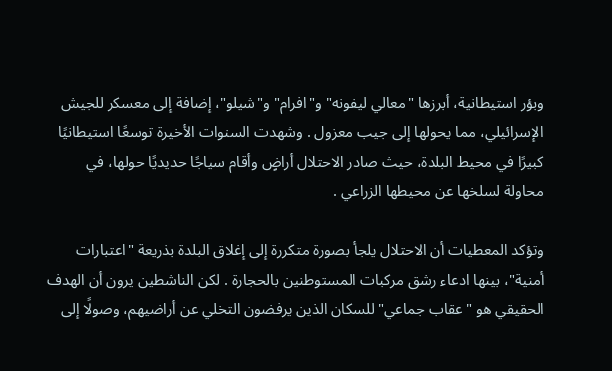وبؤر استيطانية، أبرزها "معالي ليفونه" و"افرام" و"شيلو"، إضافة إلى معسكر للجيش الإسرائيلي، مما يحولها إلى جيب معزول . وشهدت السنوات الأخيرة توسعًا استيطانيًا كبيرًا في محيط البلدة، حيث صادر الاحتلال أراضٍ وأقام سياجًا حديديًا حولها، في محاولة لسلخها عن محيطها الزراعي .

وتؤكد المعطيات أن الاحتلال يلجأ بصورة متكررة إلى إغلاق البلدة بذريعة "اعتبارات أمنية"، بينها ادعاء رشق مركبات المستوطنين بالحجارة . لكن الناشطين يرون أن الهدف الحقيقي هو "عقاب جماعي" للسكان الذين يرفضون التخلي عن أراضيهم، وصولًا إلى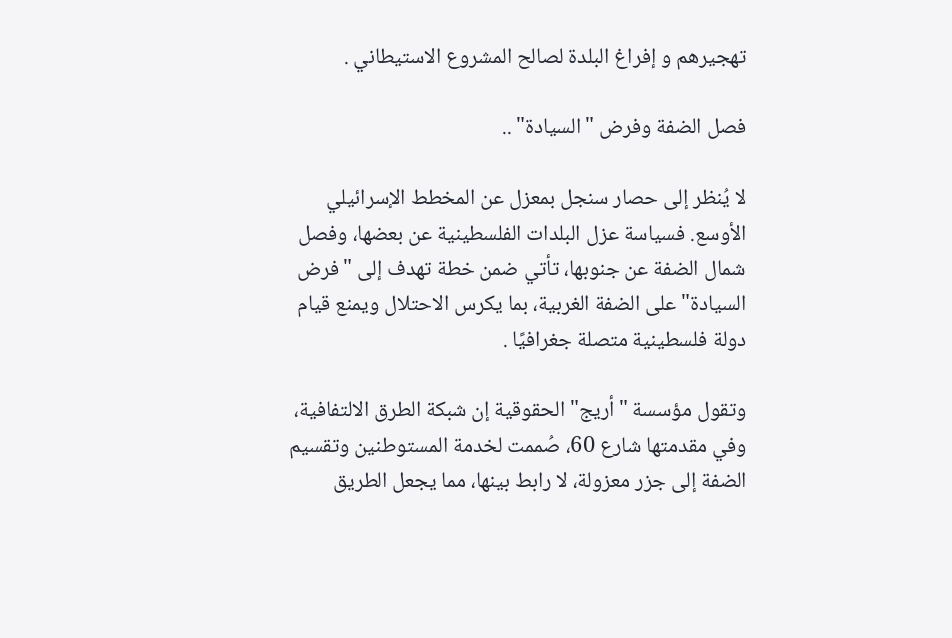تهجيرهم و إفراغ البلدة لصالح المشروع الاستيطاني .

فصل الضفة وفرض "السيادة" ..

لا يُنظر إلى حصار سنجل بمعزل عن المخطط الإسرائيلي الأوسع. فسياسة عزل البلدات الفلسطينية عن بعضها، وفصل شمال الضفة عن جنوبها، تأتي ضمن خطة تهدف إلى "فرض السيادة" على الضفة الغربية، بما يكرس الاحتلال ويمنع قيام دولة فلسطينية متصلة جغرافيًا .

وتقول مؤسسة "أريج" الحقوقية إن شبكة الطرق الالتفافية، وفي مقدمتها شارع 60، صُممت لخدمة المستوطنين وتقسيم الضفة إلى جزر معزولة، لا رابط بينها، مما يجعل الطريق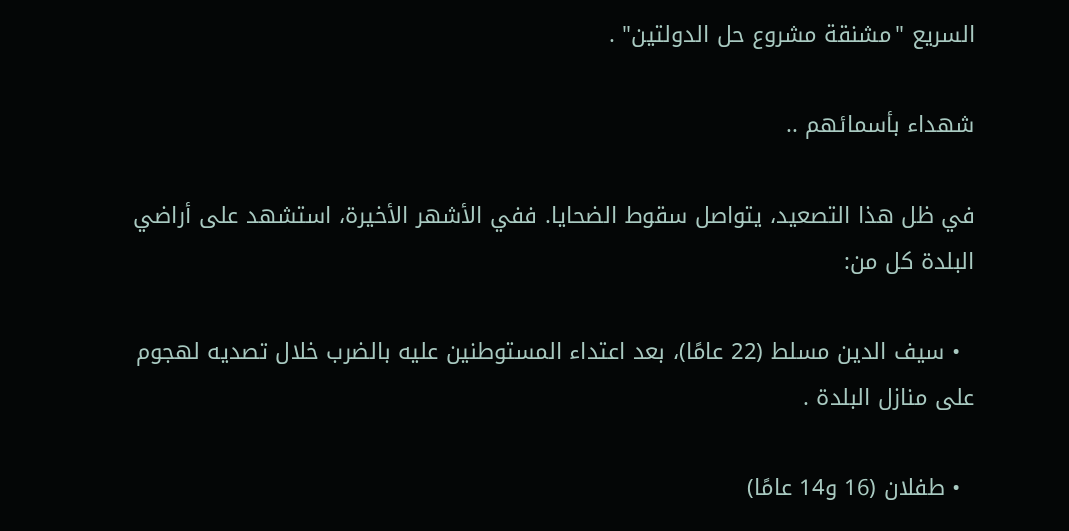السريع "مشنقة مشروع حل الدولتين" .

شهداء بأسمائهم ..

في ظل هذا التصعيد، يتواصل سقوط الضحايا. ففي الأشهر الأخيرة، استشهد على أراضي البلدة كل من:

  • سيف الدين مسلط (22 عامًا)، بعد اعتداء المستوطنين عليه بالضرب خلال تصديه لهجوم على منازل البلدة .

  • طفلان (16 و14 عامًا)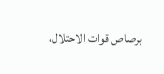برصاص قوات الاحتلال،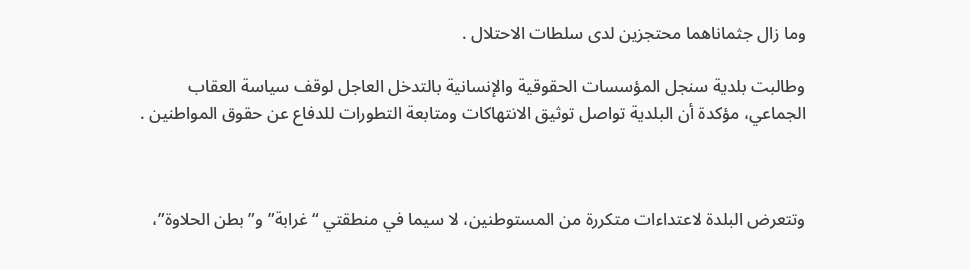وما زال جثماناهما محتجزين لدى سلطات الاحتلال .

وطالبت بلدية سنجل المؤسسات الحقوقية والإنسانية بالتدخل العاجل لوقف سياسة العقاب الجماعي، مؤكدة أن البلدية تواصل توثيق الانتهاكات ومتابعة التطورات للدفاع عن حقوق المواطنين .



وتتعرض البلدة لاعتداءات متكررة من المستوطنين، لا سيما في منطقتي “غرابة” و”بطن الحلاوة”،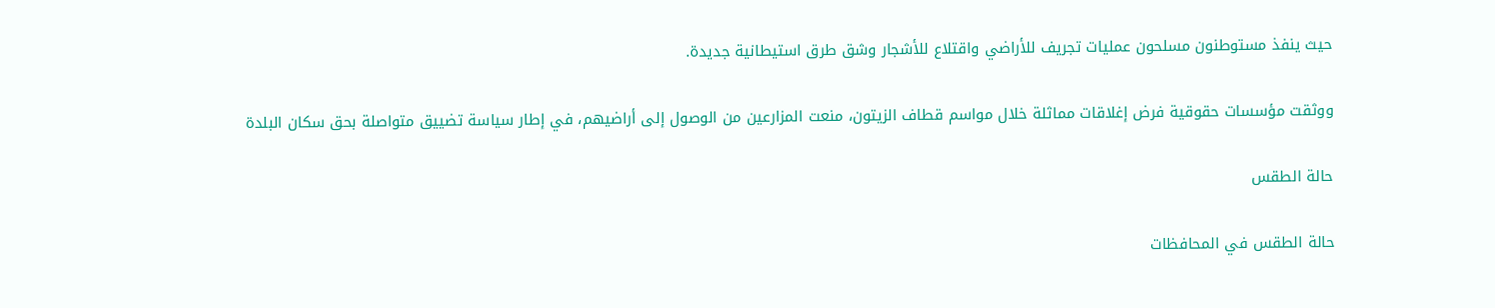حيث ينفذ مستوطنون مسلحون عمليات تجريف للأراضي واقتلاع للأشجار وشق طرق استيطانية جديدة.

ووثقت مؤسسات حقوقية فرض إغلاقات مماثلة خلال مواسم قطاف الزيتون، منعت المزارعين من الوصول إلى أراضيهم، في إطار سياسة تضييق متواصلة بحق سكان البلدة

حالة الطقس

حالة الطقس في المحافظات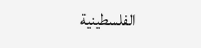الفلسطينية